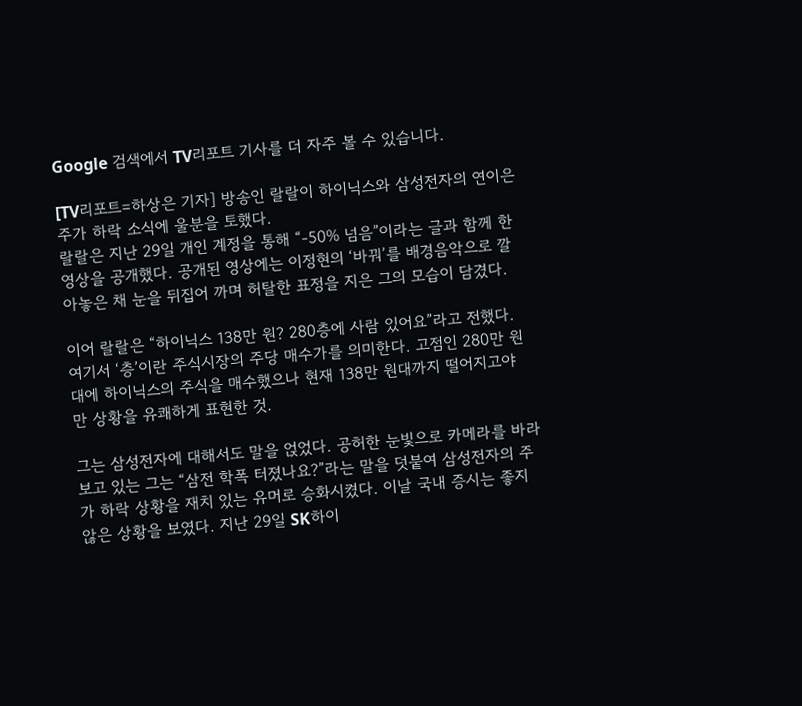Google 검색에서 TV리포트 기사를 더 자주 볼 수 있습니다.

[TV리포트=하상은 기자] 방송인 랄랄이 하이닉스와 삼성전자의 연이은 주가 하락 소식에 울분을 토했다.
랄랄은 지난 29일 개인 계정을 통해 “-50% 넘음”이라는 글과 함께 한 영상을 공개했다. 공개된 영상에는 이정현의 ‘바꿔’를 배경음악으로 깔아놓은 채 눈을 뒤집어 까며 허탈한 표정을 지은 그의 모습이 담겼다.

이어 랄랄은 “하이닉스 138만 원? 280층에 사람 있어요”라고 전했다. 여기서 ‘층’이란 주식시장의 주당 매수가를 의미한다. 고점인 280만 원대에 하이닉스의 주식을 매수했으나 현재 138만 원대까지 떨어지고야 만 상황을 유쾌하게 표현한 것.

그는 삼성전자에 대해서도 말을 얹었다. 공허한 눈빛으로 카메라를 바라보고 있는 그는 “삼전 학폭 터졌나요?”라는 말을 덧붙여 삼성전자의 주가 하락 상황을 재치 있는 유머로 승화시켰다. 이날 국내 증시는 좋지 않은 상황을 보였다. 지난 29일 SK하이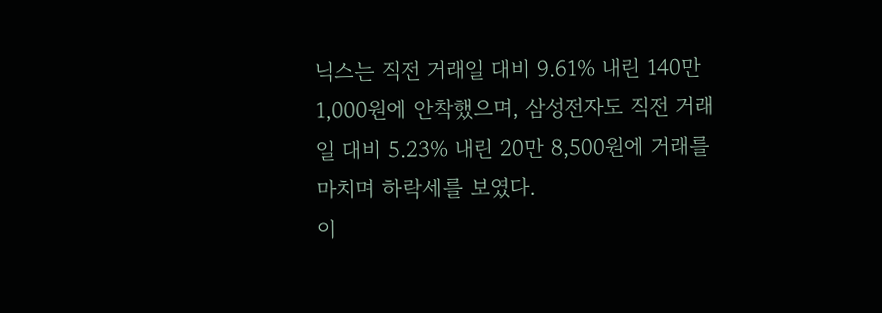닉스는 직전 거래일 대비 9.61% 내린 140만 1,000원에 안착했으며, 삼성전자도 직전 거래일 대비 5.23% 내린 20만 8,500원에 거래를 마치며 하락세를 보였다.
이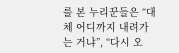를 본 누리꾼들은 “대체 어디까지 내려가는 거냐”, “다시 오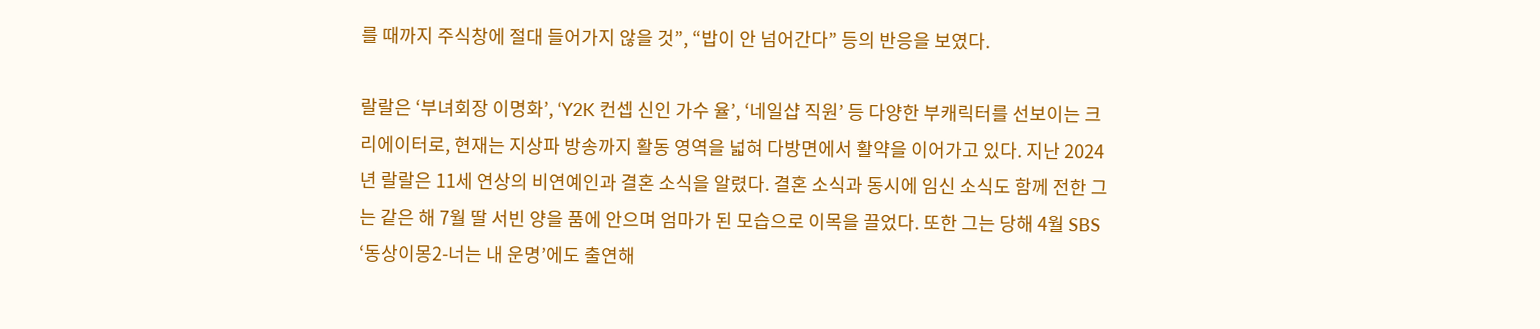를 때까지 주식창에 절대 들어가지 않을 것”, “밥이 안 넘어간다” 등의 반응을 보였다.

랄랄은 ‘부녀회장 이명화’, ‘Y2K 컨셉 신인 가수 율’, ‘네일샵 직원’ 등 다양한 부캐릭터를 선보이는 크리에이터로, 현재는 지상파 방송까지 활동 영역을 넓혀 다방면에서 활약을 이어가고 있다. 지난 2024년 랄랄은 11세 연상의 비연예인과 결혼 소식을 알렸다. 결혼 소식과 동시에 임신 소식도 함께 전한 그는 같은 해 7월 딸 서빈 양을 품에 안으며 엄마가 된 모습으로 이목을 끌었다. 또한 그는 당해 4월 SBS ‘동상이몽2-너는 내 운명’에도 출연해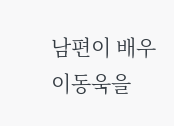남편이 배우 이동욱을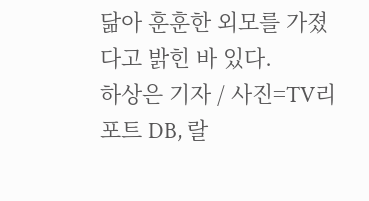닮아 훈훈한 외모를 가졌다고 밝힌 바 있다.
하상은 기자 / 사진=TV리포트 DB, 랄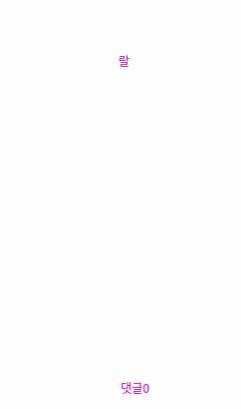랄



















댓글0